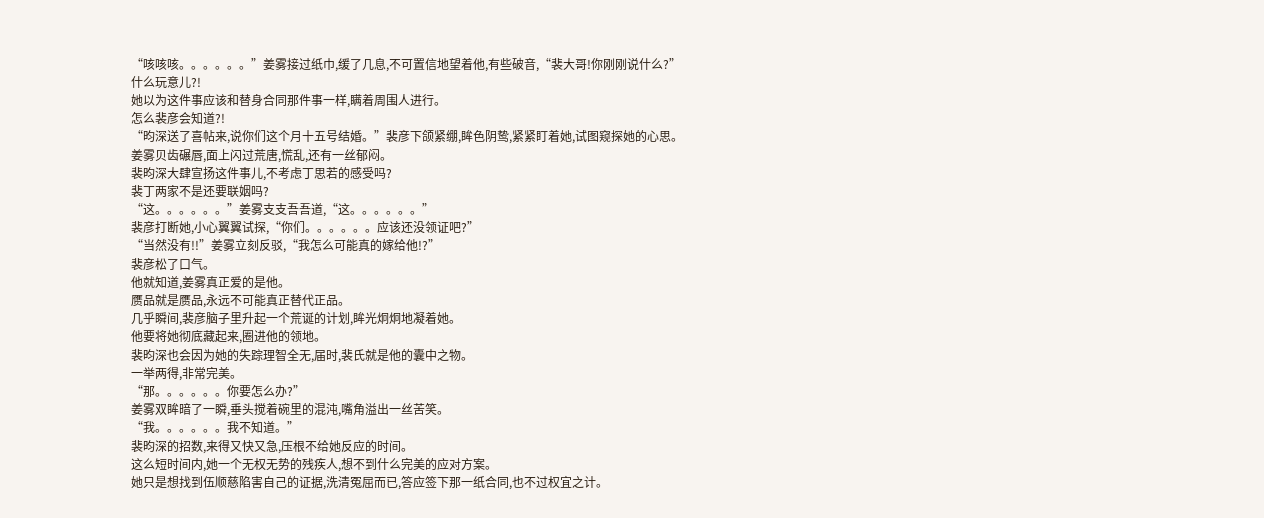“咳咳咳。。。。。。”姜雾接过纸巾,缓了几息,不可置信地望着他,有些破音,“裴大哥!你刚刚说什么?”
什么玩意儿?!
她以为这件事应该和替身合同那件事一样,瞒着周围人进行。
怎么裴彦会知道?!
“昀深送了喜帖来,说你们这个月十五号结婚。”裴彦下颌紧绷,眸色阴鸷,紧紧盯着她,试图窥探她的心思。
姜雾贝齿碾唇,面上闪过荒唐,慌乱,还有一丝郁闷。
裴昀深大肆宣扬这件事儿,不考虑丁思若的感受吗?
裴丁两家不是还要联姻吗?
“这。。。。。。”姜雾支支吾吾道,“这。。。。。。”
裴彦打断她,小心翼翼试探,“你们。。。。。。应该还没领证吧?”
“当然没有!!”姜雾立刻反驳,“我怎么可能真的嫁给他!?”
裴彦松了口气。
他就知道,姜雾真正爱的是他。
赝品就是赝品,永远不可能真正替代正品。
几乎瞬间,裴彦脑子里升起一个荒诞的计划,眸光炯炯地凝着她。
他要将她彻底藏起来,圈进他的领地。
裴昀深也会因为她的失踪理智全无,届时,裴氏就是他的囊中之物。
一举两得,非常完美。
“那。。。。。。你要怎么办?”
姜雾双眸暗了一瞬,垂头搅着碗里的混沌,嘴角溢出一丝苦笑。
“我。。。。。。我不知道。”
裴昀深的招数,来得又快又急,压根不给她反应的时间。
这么短时间内,她一个无权无势的残疾人,想不到什么完美的应对方案。
她只是想找到伍顺慈陷害自己的证据,洗清冤屈而已,答应签下那一纸合同,也不过权宜之计。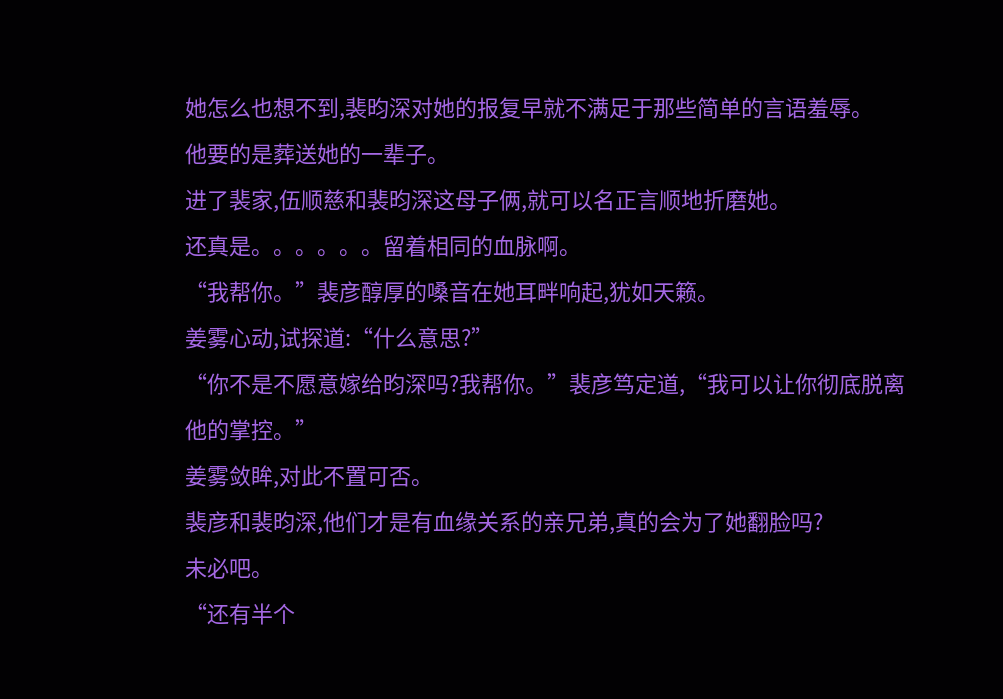她怎么也想不到,裴昀深对她的报复早就不满足于那些简单的言语羞辱。
他要的是葬送她的一辈子。
进了裴家,伍顺慈和裴昀深这母子俩,就可以名正言顺地折磨她。
还真是。。。。。。留着相同的血脉啊。
“我帮你。”裴彦醇厚的嗓音在她耳畔响起,犹如天籁。
姜雾心动,试探道:“什么意思?”
“你不是不愿意嫁给昀深吗?我帮你。”裴彦笃定道,“我可以让你彻底脱离他的掌控。”
姜雾敛眸,对此不置可否。
裴彦和裴昀深,他们才是有血缘关系的亲兄弟,真的会为了她翻脸吗?
未必吧。
“还有半个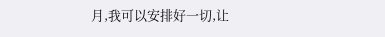月,我可以安排好一切,让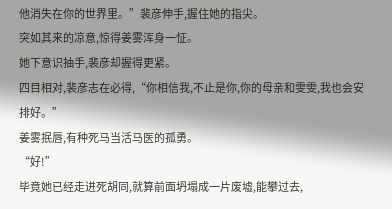他消失在你的世界里。”裴彦伸手,握住她的指尖。
突如其来的凉意,惊得姜雾浑身一怔。
她下意识抽手,裴彦却握得更紧。
四目相对,裴彦志在必得,“你相信我,不止是你,你的母亲和雯雯,我也会安排好。”
姜雾抿唇,有种死马当活马医的孤勇。
“好!”
毕竟她已经走进死胡同,就算前面坍塌成一片废墟,能攀过去,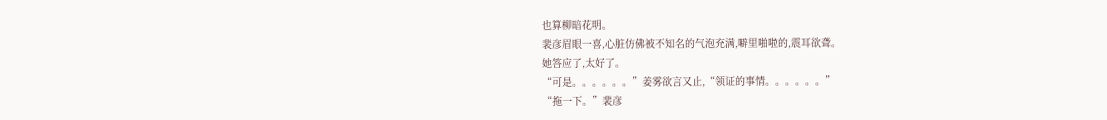也算柳暗花明。
裴彦眉眼一喜,心脏仿佛被不知名的气泡充满,噼里啪啦的,震耳欲聋。
她答应了,太好了。
“可是。。。。。。”姜雾欲言又止,“领证的事情。。。。。。”
“拖一下。”裴彦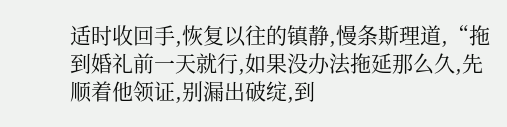适时收回手,恢复以往的镇静,慢条斯理道,“拖到婚礼前一天就行,如果没办法拖延那么久,先顺着他领证,别漏出破绽,到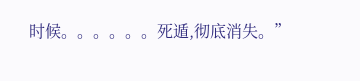时候。。。。。。死遁,彻底消失。”